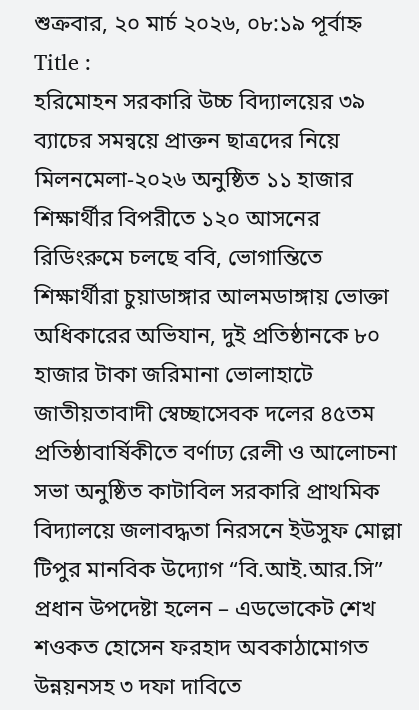শুক্রবার, ২০ মার্চ ২০২৬, ০৮:১৯ পূর্বাহ্ন
Title :
হরিমোহন সরকারি উচ্চ বিদ্যালয়ের ৩৯ ব্যাচের সমন্বয়ে প্রাক্তন ছাত্রদের নিয়ে মিলনমেলা-২০২৬ অনুষ্ঠিত ১১ হাজার শিক্ষার্থীর বিপরীতে ১২০ আসনের রিডিংরুমে চলছে ববি, ভোগান্তিতে শিক্ষার্থীরা চুয়াডাঙ্গার আলমডাঙ্গায় ভোক্তা অধিকারের অভিযান, দুই প্রতিষ্ঠানকে ৮০ হাজার টাকা জরিমানা ভোলাহাটে জাতীয়তাবাদী স্বেচ্ছাসেবক দলের ৪৫তম প্রতিষ্ঠাবার্ষিকীতে বর্ণাঢ্য রেলী ও আলোচনা সভা অনুষ্ঠিত কাটাবিল সরকারি প্রাথমিক বিদ্যালয়ে জলাবদ্ধতা নিরসনে ইউসুফ মোল্লা টিপুর মানবিক উদ্যোগ “বি.আই.আর.সি” প্রধান উপদেষ্টা হলেন – এডভোকেট শেখ শওকত হোসেন ফরহাদ অবকাঠামোগত উন্নয়নসহ ৩ দফা দাবিতে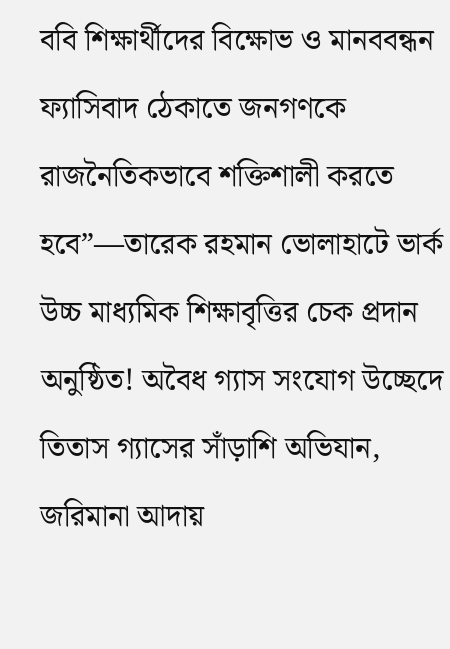ববি শিক্ষার্থীদের বিক্ষোভ ও মানববন্ধন ফ্যাসিবাদ ঠেকাতে জনগণকে রাজনৈতিকভাবে শক্তিশালী করতে হবে”—তারেক রহমান ভোলাহাটে ভার্ক উচ্চ মাধ্যমিক শিক্ষাবৃত্তির চেক প্রদান অনুষ্ঠিত! অবৈধ গ্যাস সংযোগ উচ্ছেদে তিতাস গ্যাসের সাঁড়াশি অভিযান, জরিমানা আদায়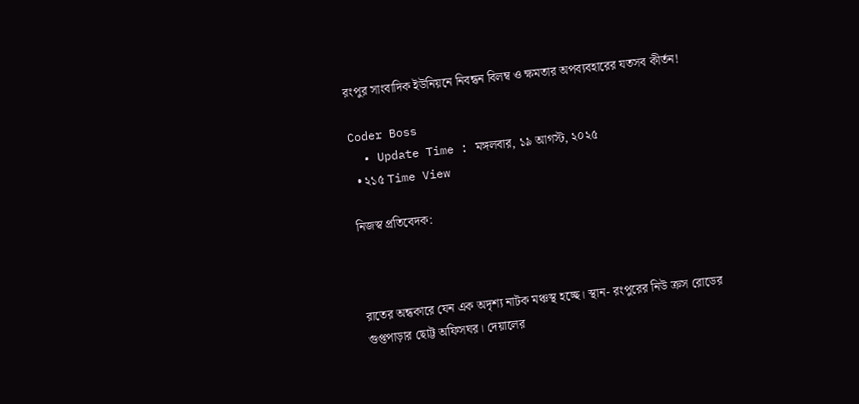রংপুর সাংবাদিক ইউনিয়নে নিবন্ধন বিলম্ব ও ক্ষমতার অপব্যবহারের যতসব কীর্তন!

Coder Boss
  • Update Time : মঙ্গলবার, ১৯ আগস্ট, ২০২৫
  • ২১৫ Time View

নিজস্ব প্রতিবেদক:



রাতের অন্ধকারে যেন এক অদৃশ্য নাটক মঞ্চস্থ হচ্ছে। স্থান- রংপুরের নিউ ক্রস রোডের গুপ্তপাড়ার ছোট্ট অফিসঘর। দেয়ালের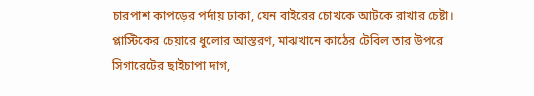চারপাশ কাপড়ের পর্দায় ঢাকা, যেন বাইরের চোখকে আটকে রাখার চেষ্টা। প্লাস্টিকের চেয়ারে ধুলোর আস্তরণ, মাঝখানে কাঠের টেবিল তার উপরে সিগারেটের ছাইচাপা দাগ,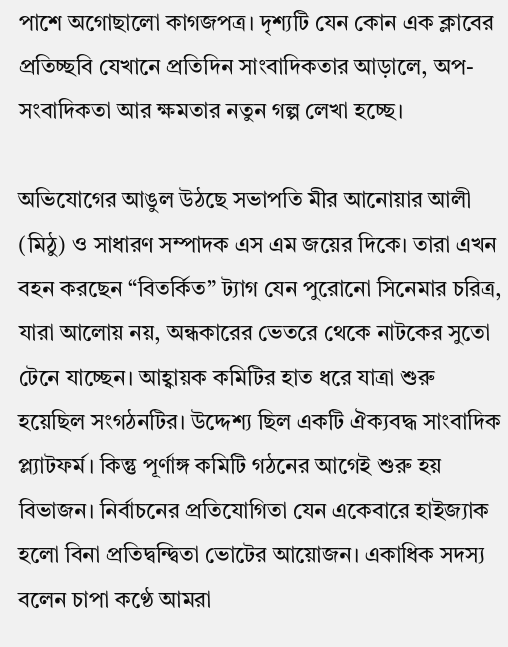পাশে অগোছালো কাগজপত্র। দৃশ্যটি যেন কোন এক ক্লাবের প্রতিচ্ছবি যেখানে প্রতিদিন সাংবাদিকতার আড়ালে, অপ-সংবাদিকতা আর ক্ষমতার নতুন গল্প লেখা হচ্ছে।

অভিযোগের আঙুল উঠছে সভাপতি মীর আনোয়ার আলী (মিঠু) ও সাধারণ সম্পাদক এস এম জয়ের দিকে। তারা এখন বহন করছেন “বিতর্কিত” ট্যাগ যেন পুরোনো সিনেমার চরিত্র, যারা আলোয় নয়, অন্ধকারের ভেতরে থেকে নাটকের সুতো টেনে যাচ্ছেন। আহ্বায়ক কমিটির হাত ধরে যাত্রা শুরু হয়েছিল সংগঠনটির। উদ্দেশ্য ছিল একটি ঐক্যবদ্ধ সাংবাদিক প্ল্যাটফর্ম। কিন্তু পূর্ণাঙ্গ কমিটি গঠনের আগেই শুরু হয় বিভাজন। নির্বাচনের প্রতিযোগিতা যেন একেবারে হাইজ্যাক হলো বিনা প্রতিদ্বন্দ্বিতা ভোটের আয়োজন। একাধিক সদস্য বলেন চাপা কণ্ঠে আমরা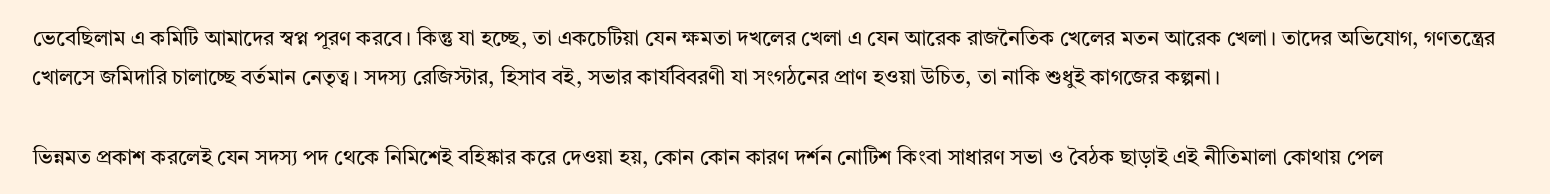ভেবেছিলাম এ কমিটি আমাদের স্বপ্ন পূরণ করবে। কিন্তু যা হচ্ছে, তা একচেটিয়া যেন ক্ষমতা দখলের খেলা এ যেন আরেক রাজনৈতিক খেলের মতন আরেক খেলা। তাদের অভিযোগ, গণতন্ত্রের খোলসে জমিদারি চালাচ্ছে বর্তমান নেতৃত্ব। সদস্য রেজিস্টার, হিসাব বই, সভার কার্যবিবরণী যা সংগঠনের প্রাণ হওয়া উচিত, তা নাকি শুধুই কাগজের কল্পনা।

ভিন্নমত প্রকাশ করলেই যেন সদস্য পদ থেকে নিমিশেই বহিষ্কার করে দেওয়া হয়, কোন কোন কারণ দর্শন নোটিশ কিংবা সাধারণ সভা ও বৈঠক ছাড়াই এই নীতিমালা কোথায় পেল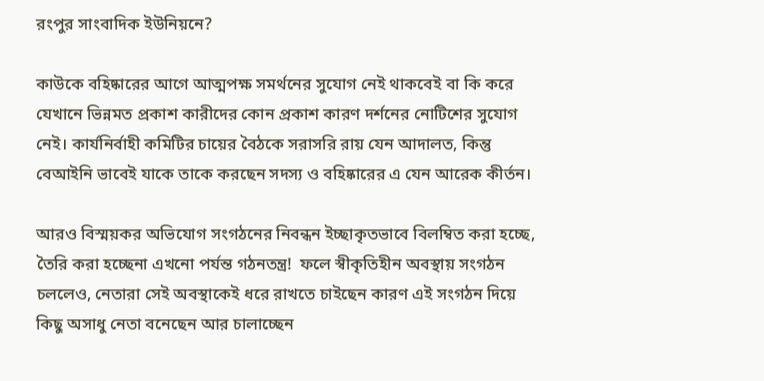রংপুর সাংবাদিক ইউনিয়নে?

কাউকে বহিষ্কারের আগে আত্মপক্ষ সমর্থনের সুযোগ নেই থাকবেই বা কি করে যেখানে ভিন্নমত প্রকাশ কারীদের কোন প্রকাশ কারণ দর্শনের নোটিশের সুযোগ নেই। কার্যনির্বাহী কমিটির চায়ের বৈঠকে সরাসরি রায় যেন আদালত, কিন্তু বেআইনি ভাবেই যাকে তাকে করছেন সদস্য ও বহিষ্কারের এ যেন আরেক কীর্তন।

আরও বিস্ময়কর অভিযোগ সংগঠনের নিবন্ধন ইচ্ছাকৃতভাবে বিলম্বিত করা হচ্ছে, তৈরি করা হচ্ছেনা এখনো পর্যন্ত গঠনতন্ত্র!  ফলে স্বীকৃতিহীন অবস্থায় সংগঠন চললেও, নেতারা সেই অবস্থাকেই ধরে রাখতে চাইছেন কারণ এই সংগঠন দিয়ে কিছু অসাধু নেতা বনেছেন আর চালাচ্ছেন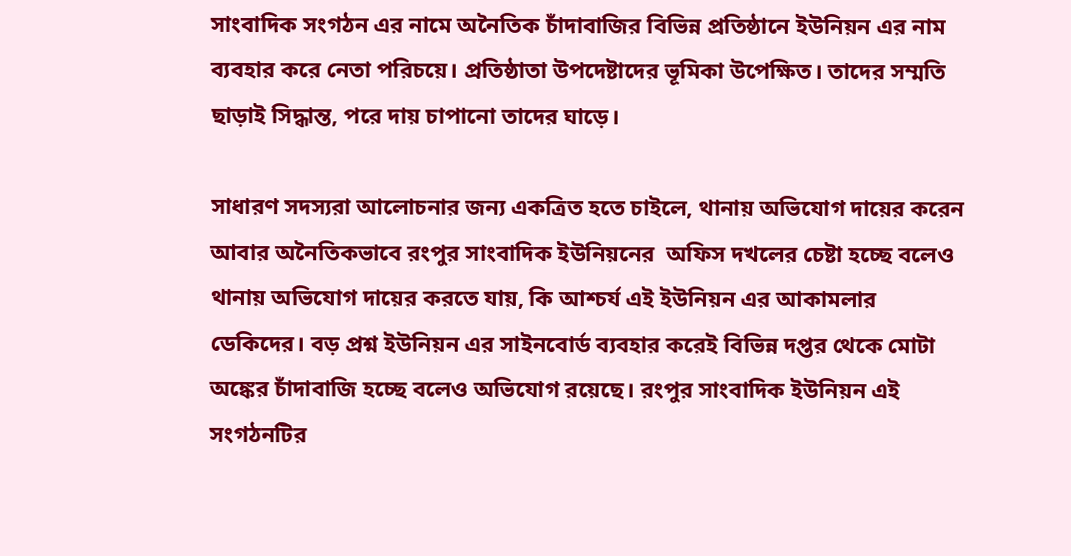সাংবাদিক সংগঠন এর নামে অনৈতিক চাঁদাবাজির বিভিন্ন প্রতিষ্ঠানে ইউনিয়ন এর নাম ব্যবহার করে নেতা পরিচয়ে। প্রতিষ্ঠাতা উপদেষ্টাদের ভূমিকা উপেক্ষিত। তাদের সম্মতি ছাড়াই সিদ্ধান্ত, পরে দায় চাপানো তাদের ঘাড়ে।

সাধারণ সদস্যরা আলোচনার জন্য একত্রিত হতে চাইলে, থানায় অভিযোগ দায়ের করেন আবার অনৈতিকভাবে রংপুর সাংবাদিক ইউনিয়নের  অফিস দখলের চেষ্টা হচ্ছে বলেও থানায় অভিযোগ দায়ের করতে যায়, কি আশ্চর্য এই ইউনিয়ন এর আকামলার ডেকিদের। বড় প্রশ্ন ইউনিয়ন এর সাইনবোর্ড ব্যবহার করেই বিভিন্ন দপ্তর থেকে মোটা অঙ্কের চাঁদাবাজি হচ্ছে বলেও অভিযোগ রয়েছে। রংপুর সাংবাদিক ইউনিয়ন এই সংগঠনটির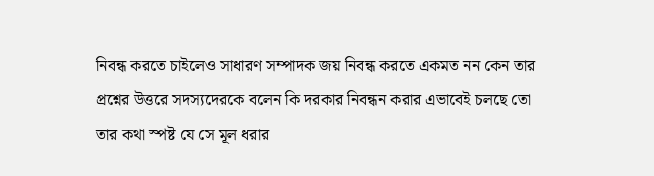নিবন্ধ করতে চাইলেও সাধারণ সম্পাদক জয় নিবন্ধ করতে একমত নন কেন তার প্রশ্নের উত্তরে সদস্যদেরকে বলেন কি দরকার নিবন্ধন করার এভাবেই চলছে তো তার কথা স্পষ্ট যে সে মূল ধরার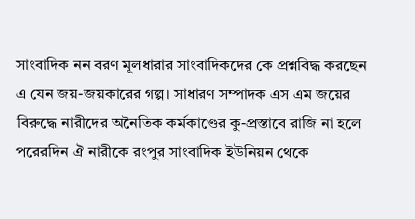সাংবাদিক নন বরণ মূলধারার সাংবাদিকদের কে প্রশ্নবিদ্ধ করছেন এ যেন জয়-জয়কারের গল্প। সাধারণ সম্পাদক এস এম জয়ের বিরুদ্ধে নারীদের অনৈতিক কর্মকাণ্ডের কু-প্রস্তাবে রাজি না হলে পরেরদিন ঐ নারীকে রংপুর সাংবাদিক ইউনিয়ন থেকে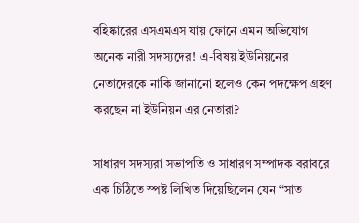বহিষ্কারের এসএমএস যায় ফোনে এমন অভিযোগ অনেক নারী সদস্যদের! এ-বিষয় ইউনিয়নের নেতাদেরকে নাকি জানানো হলেও কেন পদক্ষেপ গ্রহণ করছেন না ইউনিয়ন এর নেতারা?

সাধারণ সদস্যরা সভাপতি ও সাধারণ সম্পাদক বরাবরে এক চিঠিতে স্পষ্ট লিখিত দিয়েছিলেন যেন “সাত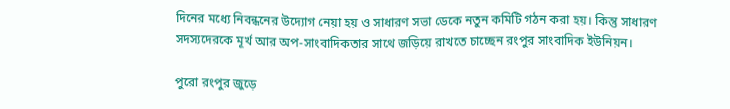দিনের মধ্যে নিবন্ধনের উদ্যোগ নেয়া হয় ও সাধারণ সভা ডেকে নতুন কমিটি গঠন করা হয়। কিন্তু সাধারণ সদস্যদেরকে মূর্খ আর অপ-সাংবাদিকতার সাথে জড়িয়ে রাখতে চাচ্ছেন রংপুর সাংবাদিক ইউনিয়ন।

পুরো রংপুর জুড়ে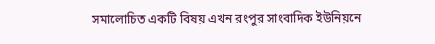সমালোচিত একটি বিষয় এখন রংপুর সাংবাদিক ইউনিয়নে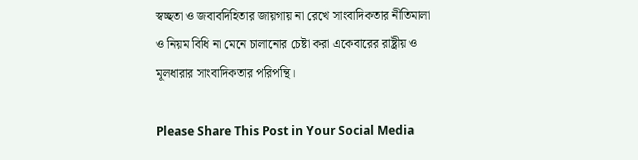স্বচ্ছতা ও জবাবদিহিতার জায়গায় না রেখে সাংবাদিকতার নীতিমালা ও নিয়ম বিধি না মেনে চালানোর চেষ্টা করা একেবারের রাষ্ট্রীয় ও মূলধারার সাংবাদিকতার পরিপন্থি।

Please Share This Post in Your Social Media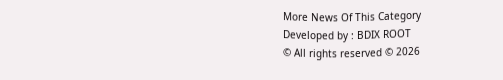More News Of This Category
Developed by : BDIX ROOT
© All rights reserved © 2026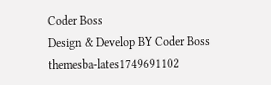Coder Boss
Design & Develop BY Coder Boss
themesba-lates1749691102